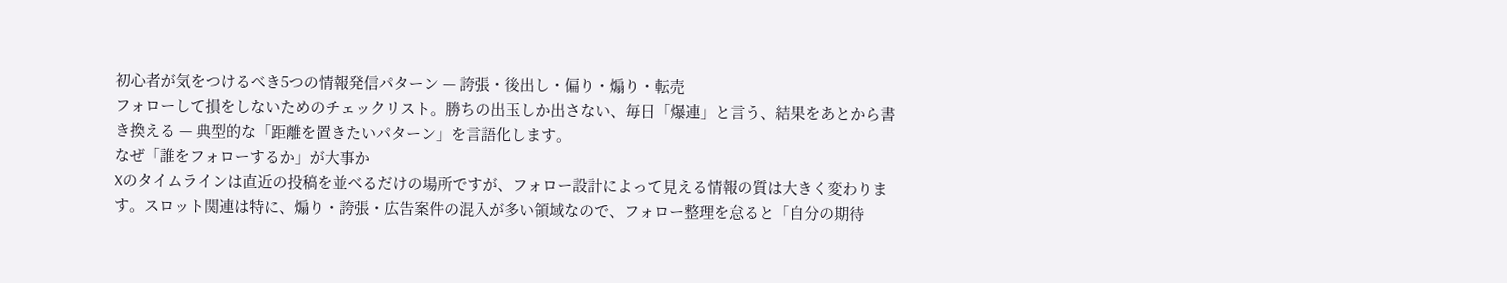初心者が気をつけるべき5つの情報発信パターン — 誇張・後出し・偏り・煽り・転売
フォローして損をしないためのチェックリスト。勝ちの出玉しか出さない、毎日「爆連」と言う、結果をあとから書き換える — 典型的な「距離を置きたいパターン」を言語化します。
なぜ「誰をフォローするか」が大事か
Xのタイムラインは直近の投稿を並べるだけの場所ですが、フォロー設計によって見える情報の質は大きく変わります。スロット関連は特に、煽り・誇張・広告案件の混入が多い領域なので、フォロー整理を怠ると「自分の期待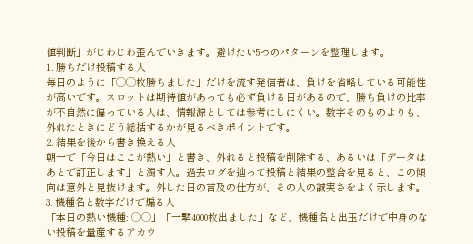値判断」がじわじわ歪んでいきます。避けたい5つのパターンを整理します。
1. 勝ちだけ投稿する人
毎日のように「◯◯枚勝ちました」だけを流す発信者は、負けを省略している可能性が高いです。スロットは期待値があっても必ず負ける日があるので、勝ち負けの比率が不自然に偏っている人は、情報源としては参考にしにくい。数字そのものよりも、外れたときにどう総括するかが見るべきポイントです。
2. 結果を後から書き換える人
朝一で「今日はここが熱い」と書き、外れると投稿を削除する、あるいは「データはあとで訂正します」と濁す人。過去ログを辿って投稿と結果の整合を見ると、この傾向は意外と見抜けます。外した日の言及の仕方が、その人の誠実さをよく示します。
3. 機種名と数字だけで煽る人
「本日の熱い機種: ◯◯」「一撃4000枚出ました」など、機種名と出玉だけで中身のない投稿を量産するアカウ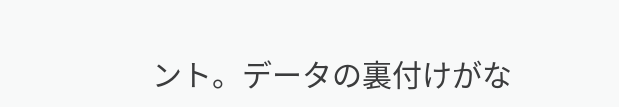ント。データの裏付けがな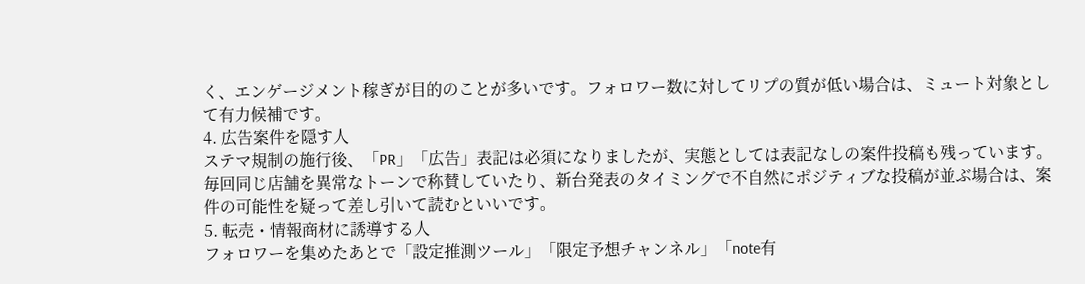く、エンゲージメント稼ぎが目的のことが多いです。フォロワー数に対してリプの質が低い場合は、ミュート対象として有力候補です。
4. 広告案件を隠す人
ステマ規制の施行後、「PR」「広告」表記は必須になりましたが、実態としては表記なしの案件投稿も残っています。毎回同じ店舗を異常なトーンで称賛していたり、新台発表のタイミングで不自然にポジティブな投稿が並ぶ場合は、案件の可能性を疑って差し引いて読むといいです。
5. 転売・情報商材に誘導する人
フォロワーを集めたあとで「設定推測ツール」「限定予想チャンネル」「note有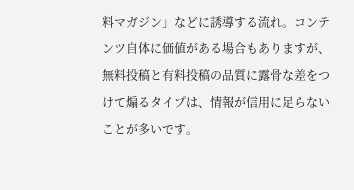料マガジン」などに誘導する流れ。コンテンツ自体に価値がある場合もありますが、無料投稿と有料投稿の品質に露骨な差をつけて煽るタイプは、情報が信用に足らないことが多いです。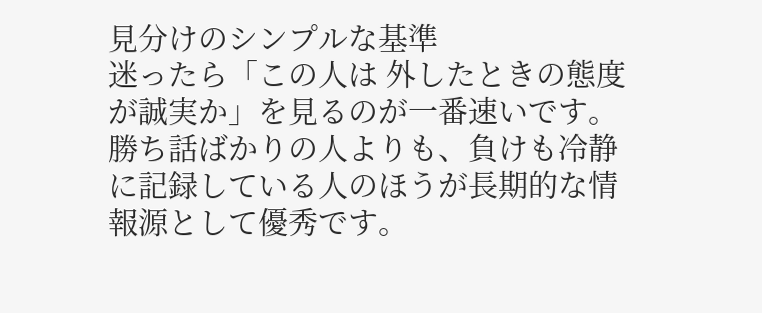見分けのシンプルな基準
迷ったら「この人は 外したときの態度が誠実か」を見るのが一番速いです。勝ち話ばかりの人よりも、負けも冷静に記録している人のほうが長期的な情報源として優秀です。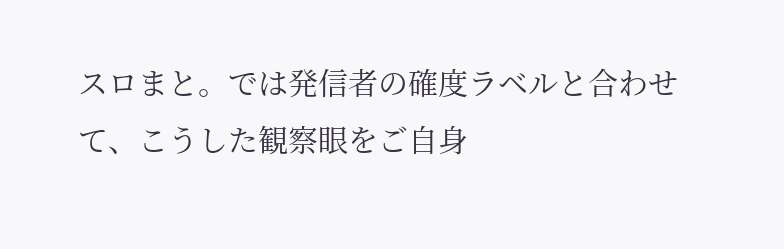スロまと。では発信者の確度ラベルと合わせて、こうした観察眼をご自身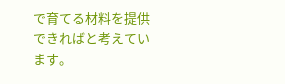で育てる材料を提供できればと考えています。